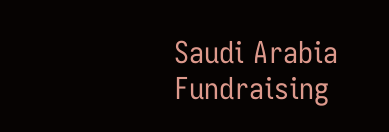Saudi Arabia Fundraising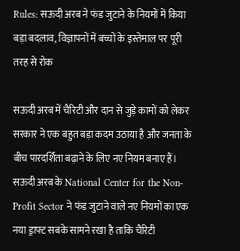Rules: सऊदी अरब ने फंड जुटाने के नियमों में किया बड़ा बदलाव, विज्ञापनों में बच्चों के इस्तेमाल पर पूरी तरह से रोक

सऊदी अरब में चैरिटी और दान से जुड़े कामों को लेकर सरकार ने एक बहुत बड़ा कदम उठाया है और जनता के बीच पारदर्शिता बढ़ाने के लिए नए नियम बनाए हैं। सऊदी अरब के National Center for the Non-Profit Sector ने फंड जुटाने वाले नए नियमों का एक नया ड्राफ्ट सबके सामने रखा है ताकि चैरिटी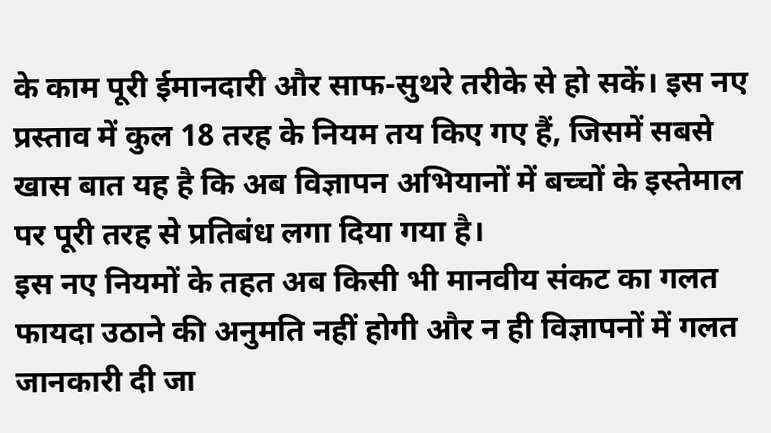के काम पूरी ईमानदारी और साफ-सुथरे तरीके से हो सकें। इस नए प्रस्ताव में कुल 18 तरह के नियम तय किए गए हैं, जिसमें सबसे खास बात यह है कि अब विज्ञापन अभियानों में बच्चों के इस्तेमाल पर पूरी तरह से प्रतिबंध लगा दिया गया है।
इस नए नियमों के तहत अब किसी भी मानवीय संकट का गलत फायदा उठाने की अनुमति नहीं होगी और न ही विज्ञापनों में गलत जानकारी दी जा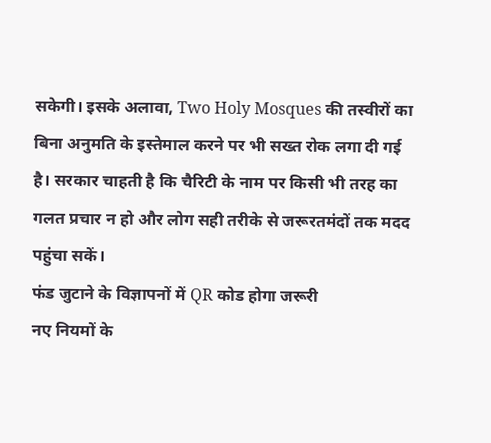सकेगी। इसके अलावा, Two Holy Mosques की तस्वीरों का बिना अनुमति के इस्तेमाल करने पर भी सख्त रोक लगा दी गई है। सरकार चाहती है कि चैरिटी के नाम पर किसी भी तरह का गलत प्रचार न हो और लोग सही तरीके से जरूरतमंदों तक मदद पहुंचा सकें।
फंड जुटाने के विज्ञापनों में QR कोड होगा जरूरी
नए नियमों के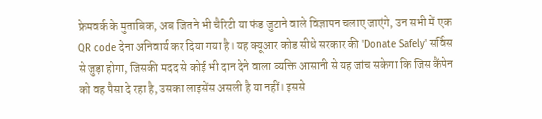फ्रेमवर्क के मुताबिक, अब जितने भी चैरिटी या फंड जुटाने वाले विज्ञापन चलाए जाएंगे, उन सभी में एक QR code देना अनिवार्य कर दिया गया है। यह क्यूआर कोड सीधे सरकार की 'Donate Safely' सर्विस से जुड़ा होगा, जिसकी मदद से कोई भी दान देने वाला व्यक्ति आसानी से यह जांच सकेगा कि जिस कैंपेन को वह पैसा दे रहा है, उसका लाइसेंस असली है या नहीं। इससे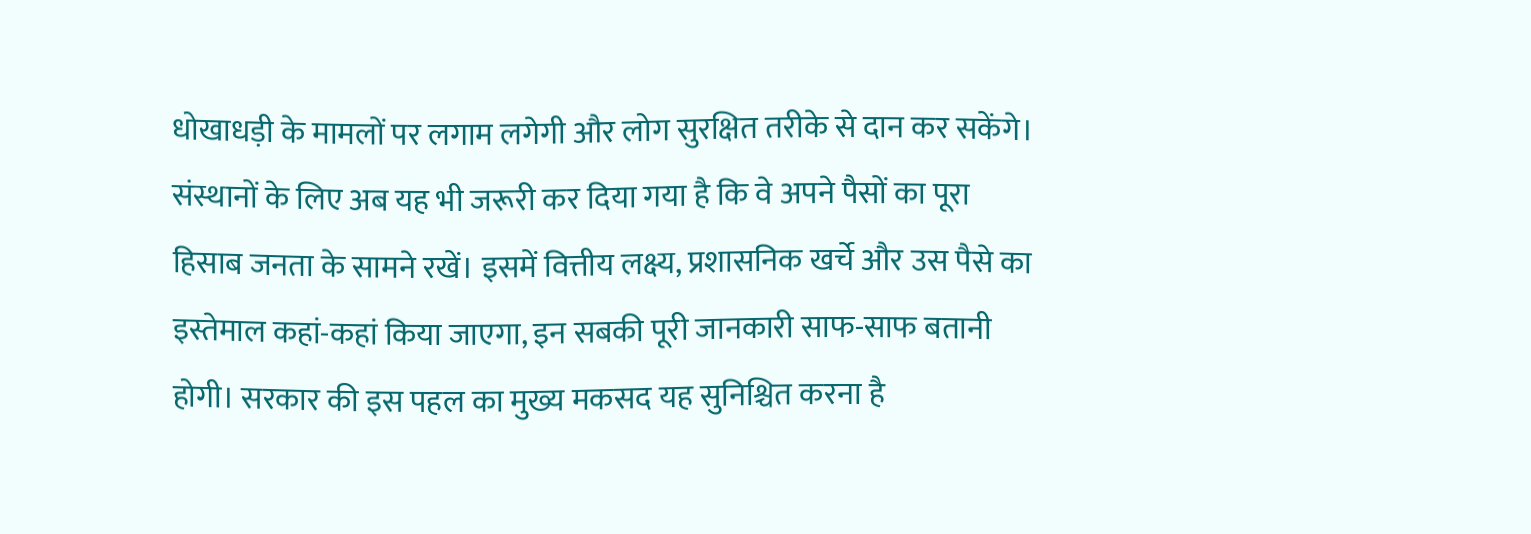धोखाधड़ी के मामलों पर लगाम लगेगी और लोग सुरक्षित तरीके से दान कर सकेंगे।
संस्थानों के लिए अब यह भी जरूरी कर दिया गया है कि वे अपने पैसों का पूरा हिसाब जनता के सामने रखें। इसमें वित्तीय लक्ष्य, प्रशासनिक खर्चे और उस पैसे का इस्तेमाल कहां-कहां किया जाएगा, इन सबकी पूरी जानकारी साफ-साफ बतानी होगी। सरकार की इस पहल का मुख्य मकसद यह सुनिश्चित करना है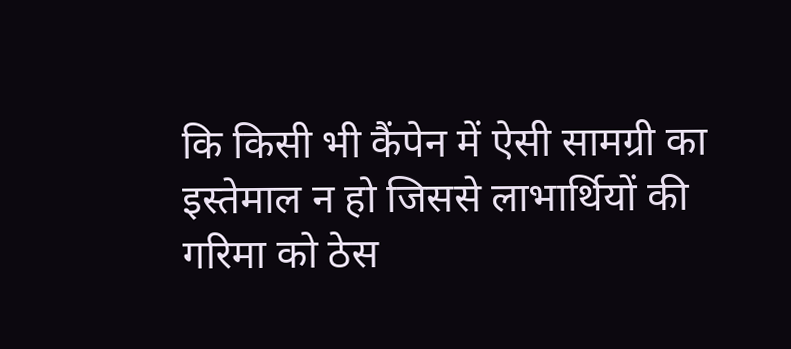कि किसी भी कैंपेन में ऐसी सामग्री का इस्तेमाल न हो जिससे लाभार्थियों की गरिमा को ठेस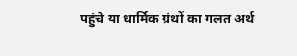पहुंचे या धार्मिक ग्रंथों का गलत अर्थ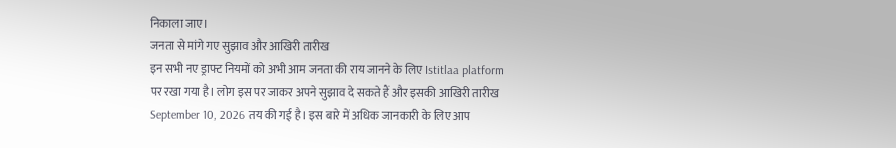निकाला जाए।
जनता से मांगे गए सुझाव और आखिरी तारीख
इन सभी नए ड्राफ्ट नियमों को अभी आम जनता की राय जानने के लिए Istitlaa platform पर रखा गया है। लोग इस पर जाकर अपने सुझाव दे सकते हैं और इसकी आखिरी तारीख September 10, 2026 तय की गई है। इस बारे में अधिक जानकारी के लिए आप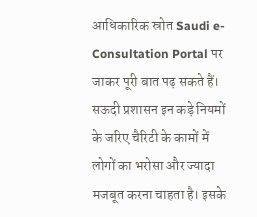आधिकारिक स्रोत Saudi e-Consultation Portal पर जाकर पूरी बात पढ़ सकते हैं।
सऊदी प्रशासन इन कड़े नियमों के जरिए चैरिटी के कामों में लोगों का भरोसा और ज्यादा मजबूत करना चाहता है। इसके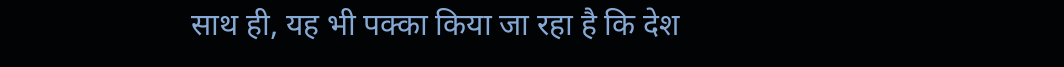साथ ही, यह भी पक्का किया जा रहा है कि देश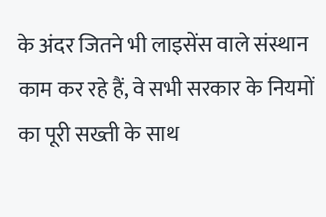के अंदर जितने भी लाइसेंस वाले संस्थान काम कर रहे हैं, वे सभी सरकार के नियमों का पूरी सख्ती के साथ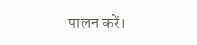पालन करें।